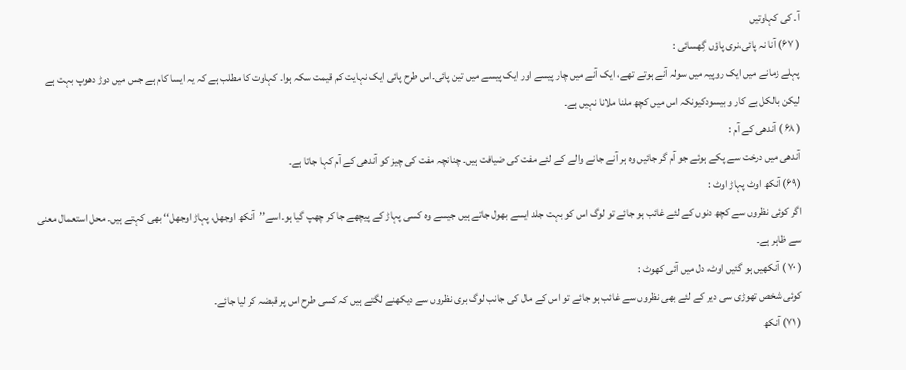آ۔ کی کہاوتیں
( ۶۷) آنا نہ پائی،نری پاؤں گِھسائی :
پہلے زمانے میں ایک روپیہ میں سولہ آنے ہوتے تھے، ایک آنے میں چار پیسے اور ایک پیسے میں تین پائی۔اس طرح پائی ایک نہایت کم قیمت سکہ ہوا۔ کہاوت کا مطلب ہے کہ یہ ایسا کام ہے جس میں دوڑ دھوپ بہت ہے لیکن بالکل بے کار و بیسودکیونکہ اس میں کچھ ملنا ملانا نہیں ہے۔
( ۶۸ ) آندھی کے آم :
آندھی میں درخت سے پکے ہوئے جو آم گر جائیں وہ ہر آنے جانے والے کے لئے مفت کی ضیافت ہیں۔ چنانچہ مفت کی چیز کو آندھی کے آم کہا جاتا ہے۔
(۶۹) آنکھ اوٹ پہاڑ اوٹ :
اگر کوئی نظروں سے کچھ دنوں کے لئے غائب ہو جائے تو لوگ اس کو بہت جلد ایسے بھول جاتے ہیں جیسے وہ کسی پہاڑ کے پیچھے جا کر چھپ گیا ہو۔اسے’’آنکھ اوجھل، پہاڑ اوجھل‘‘ بھی کہتے ہیں۔ محل استعمال معنی سے ظاہر ہے۔
( ۷۰ ) آنکھیں ہو گئیں اوٹ، دل میں آئی کھوٹ :
کوئی شخص تھوڑی سی دیر کے لئے بھی نظروں سے غائب ہو جائے تو اس کے مال کی جانب لوگ بری نظروں سے دیکھنے لگتے ہیں کہ کسی طرح اس پر قبضہ کر لیا جائے۔
( ۷۱) آنکھ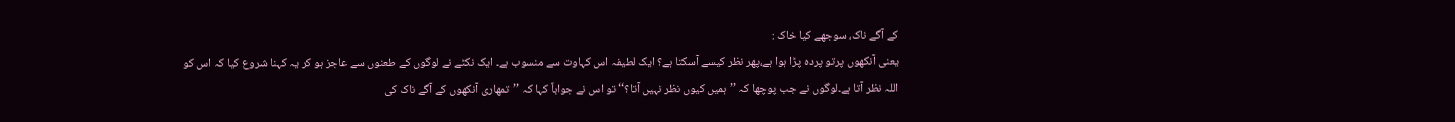کے آگے ناک، سوجھے کیا خاک :
یعنی آنکھوں پرتو پردہ پڑا ہوا ہے،پھر نظر کیسے آسکتا ہے؟ ایک لطیفہ اس کہاوت سے منسوب ہے۔ ایک نکٹے نے لوگوں کے طعنوں سے عاجز ہو کر یہ کہنا شروع کیا کہ اس کو اللہ نظر آتا ہے۔لوگوں نے جب پوچھا کہ ’’ہمیں کیوں نظر نہیں آتا؟‘‘ تو اس نے جواباً کہا کہ ’’تمھاری آنکھوں کے آگے ناک کی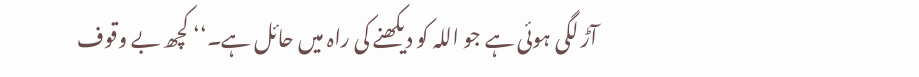آڑ لگی ہوئی ہے جو اللہ کو دیکھنے کی راہ میں حائل ہے۔‘‘ کچھ بے وقوف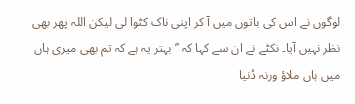لوگوں نے اس کی باتوں میں آ کر اپنی ناک کٹوا لی لیکن اللہ پھر بھی نظر نہیں آیا۔ نکٹے نے ان سے کہا کہ ’’بہتر یہ ہے کہ تم بھی میری ہاں میں ہاں ملاؤ ورنہ دُنیا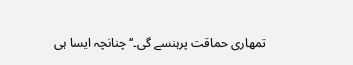تمھاری حماقت پرہنسے گی۔‘‘ چنانچہ ایسا ہی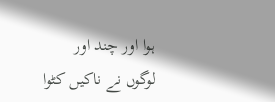ہوا اور چند اور لوگوں نے ناکیں کٹوا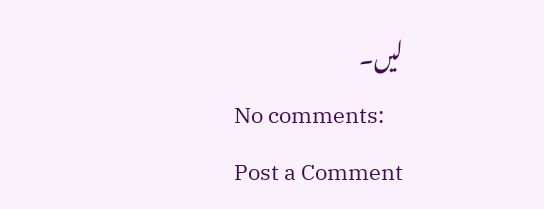لیں۔
No comments:
Post a Comment